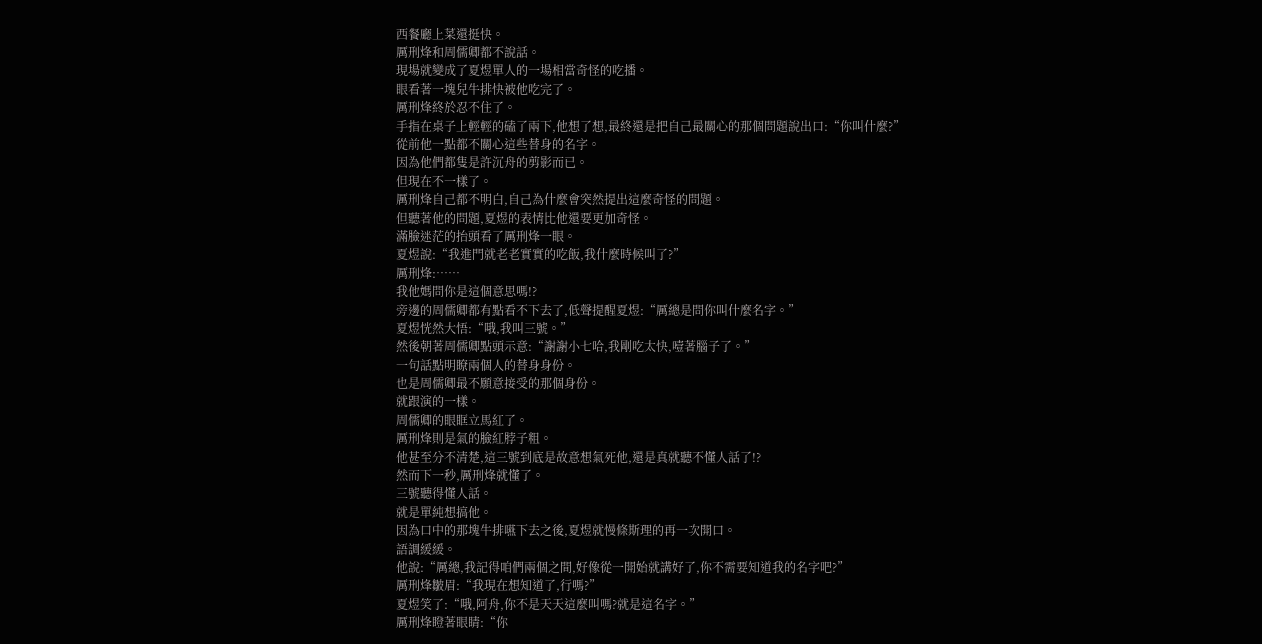西餐廳上菜還挺快。
厲刑烽和周儒卿都不說話。
現場就變成了夏煜單人的一場相當奇怪的吃播。
眼看著一塊兒牛排快被他吃完了。
厲刑烽終於忍不住了。
手指在桌子上輕輕的磕了兩下,他想了想,最終還是把自己最關心的那個問題說出口:“你叫什麼?”
從前他一點都不關心這些替身的名字。
因為他們都隻是許沉舟的剪影而已。
但現在不一樣了。
厲刑烽自己都不明白,自己為什麼會突然提出這麼奇怪的問題。
但聽著他的問題,夏煜的表情比他還要更加奇怪。
滿臉迷茫的抬頭看了厲刑烽一眼。
夏煜說:“我進門就老老實實的吃飯,我什麼時候叫了?”
厲刑烽:……
我他媽問你是這個意思嗎!?
旁邊的周儒卿都有點看不下去了,低聲提醒夏煜:“厲總是問你叫什麼名字。”
夏煜恍然大悟:“哦,我叫三號。”
然後朝著周儒卿點頭示意:“謝謝小七哈,我剛吃太快,噎著腦子了。”
一句話點明瞭兩個人的替身身份。
也是周儒卿最不願意接受的那個身份。
就跟演的一樣。
周儒卿的眼眶立馬紅了。
厲刑烽則是氣的臉紅脖子粗。
他甚至分不清楚,這三號到底是故意想氣死他,還是真就聽不懂人話了!?
然而下一秒,厲刑烽就懂了。
三號聽得懂人話。
就是單純想搞他。
因為口中的那塊牛排嚥下去之後,夏煜就慢條斯理的再一次開口。
語調緩緩。
他說:“厲總,我記得咱們兩個之間,好像從一開始就講好了,你不需要知道我的名字吧?”
厲刑烽皺眉:“我現在想知道了,行嗎?”
夏煜笑了:“哦,阿舟,你不是天天這麼叫嗎?就是這名字。”
厲刑烽瞪著眼睛:“你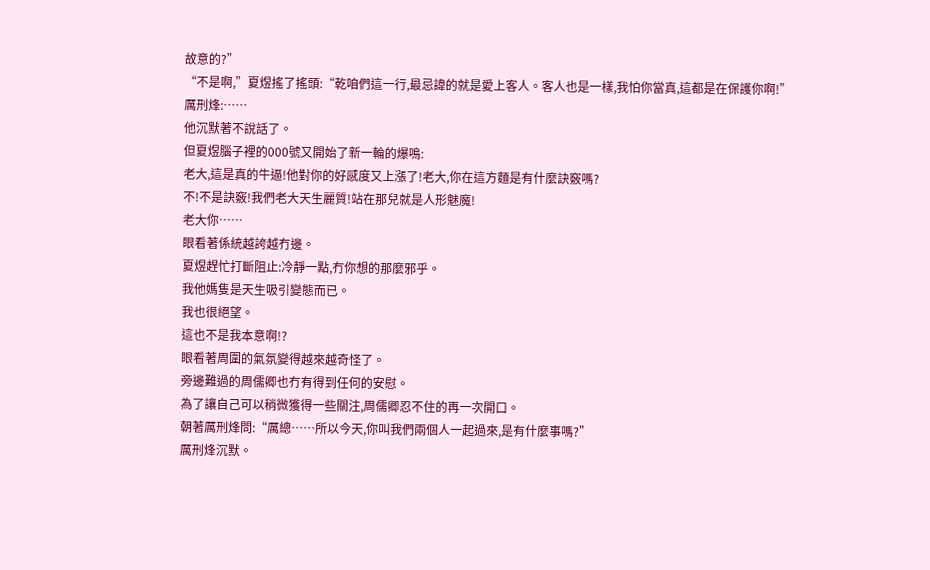故意的?”
“不是啊,”夏煜搖了搖頭:“乾咱們這一行,最忌諱的就是愛上客人。客人也是一樣,我怕你當真,這都是在保護你啊!”
厲刑烽:……
他沉默著不說話了。
但夏煜腦子裡的000號又開始了新一輪的爆鳴:
老大,這是真的牛逼!他對你的好感度又上漲了!老大,你在這方麵是有什麼訣竅嗎?
不!不是訣竅!我們老大天生麗質!站在那兒就是人形魅魔!
老大你……
眼看著係統越誇越冇邊。
夏煜趕忙打斷阻止:冷靜一點,冇你想的那麼邪乎。
我他媽隻是天生吸引變態而已。
我也很絕望。
這也不是我本意啊!?
眼看著周圍的氣氛變得越來越奇怪了。
旁邊難過的周儒卿也冇有得到任何的安慰。
為了讓自己可以稍微獲得一些關注,周儒卿忍不住的再一次開口。
朝著厲刑烽問:“厲總……所以今天,你叫我們兩個人一起過來,是有什麼事嗎?”
厲刑烽沉默。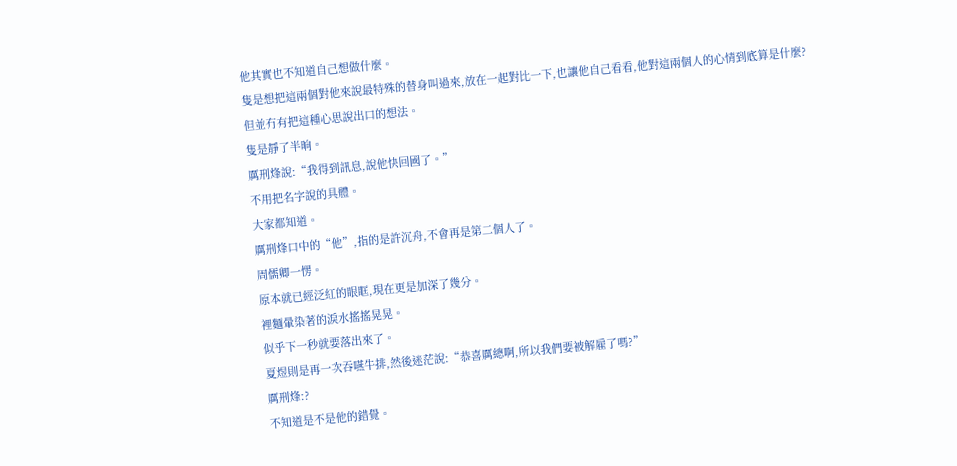他其實也不知道自己想做什麼。
隻是想把這兩個對他來說最特殊的替身叫過來,放在一起對比一下,也讓他自己看看,他對這兩個人的心情到底算是什麼?
但並冇有把這種心思說出口的想法。
隻是靜了半晌。
厲刑烽說:“我得到訊息,說他快回國了。”
不用把名字說的具體。
大家都知道。
厲刑烽口中的“他”,指的是許沉舟,不會再是第二個人了。
周儒卿一愣。
原本就已經泛紅的眼眶,現在更是加深了幾分。
裡麵暈染著的淚水搖搖晃晃。
似乎下一秒就要落出來了。
夏煜則是再一次吞嚥牛排,然後迷茫說:“恭喜厲總啊,所以我們要被解雇了嗎?”
厲刑烽:?
不知道是不是他的錯覺。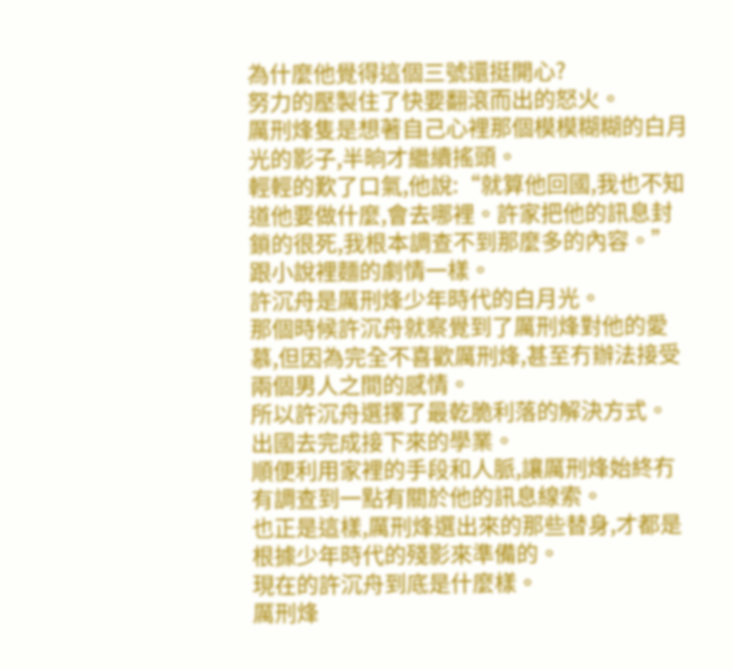為什麼他覺得這個三號還挺開心?
努力的壓製住了快要翻滾而出的怒火。
厲刑烽隻是想著自己心裡那個模模糊糊的白月光的影子,半晌才繼續搖頭。
輕輕的歎了口氣,他說:“就算他回國,我也不知道他要做什麼,會去哪裡。許家把他的訊息封鎖的很死,我根本調查不到那麼多的內容。”
跟小說裡麵的劇情一樣。
許沉舟是厲刑烽少年時代的白月光。
那個時候許沉舟就察覺到了厲刑烽對他的愛慕,但因為完全不喜歡厲刑烽,甚至冇辦法接受兩個男人之間的感情。
所以許沉舟選擇了最乾脆利落的解決方式。
出國去完成接下來的學業。
順便利用家裡的手段和人脈,讓厲刑烽始終冇有調查到一點有關於他的訊息線索。
也正是這樣,厲刑烽選出來的那些替身,才都是根據少年時代的殘影來準備的。
現在的許沉舟到底是什麼樣。
厲刑烽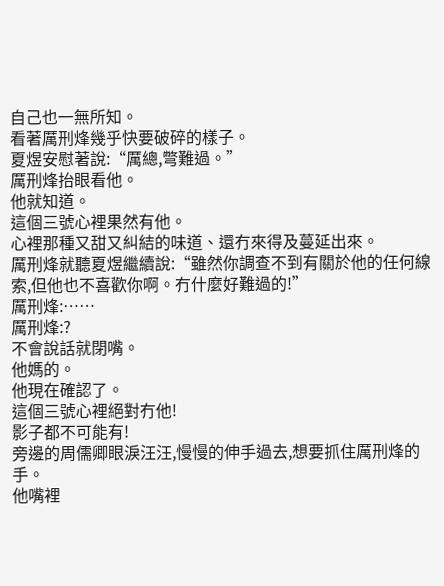自己也一無所知。
看著厲刑烽幾乎快要破碎的樣子。
夏煜安慰著說:“厲總,彆難過。”
厲刑烽抬眼看他。
他就知道。
這個三號心裡果然有他。
心裡那種又甜又糾結的味道、還冇來得及蔓延出來。
厲刑烽就聽夏煜繼續說:“雖然你調查不到有關於他的任何線索,但他也不喜歡你啊。冇什麼好難過的!”
厲刑烽:……
厲刑烽:?
不會說話就閉嘴。
他媽的。
他現在確認了。
這個三號心裡絕對冇他!
影子都不可能有!
旁邊的周儒卿眼淚汪汪,慢慢的伸手過去,想要抓住厲刑烽的手。
他嘴裡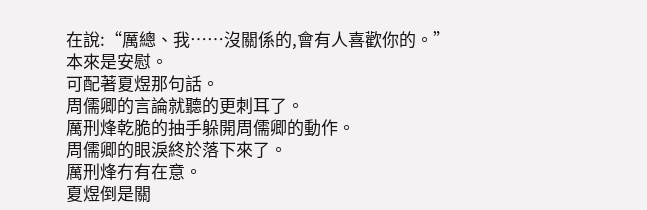在說:“厲總、我……沒關係的,會有人喜歡你的。”
本來是安慰。
可配著夏煜那句話。
周儒卿的言論就聽的更刺耳了。
厲刑烽乾脆的抽手躲開周儒卿的動作。
周儒卿的眼淚終於落下來了。
厲刑烽冇有在意。
夏煜倒是關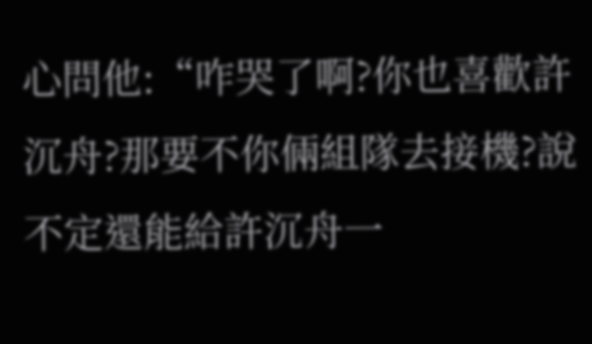心問他:“咋哭了啊?你也喜歡許沉舟?那要不你倆組隊去接機?說不定還能給許沉舟一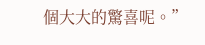個大大的驚喜呢。”